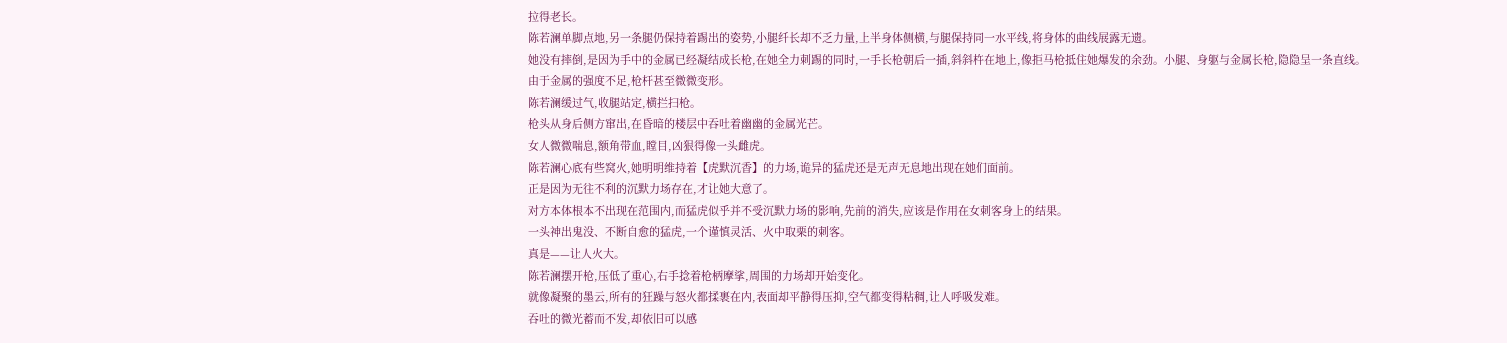拉得老长。
陈若澜单脚点地,另一条腿仍保持着踢出的姿势,小腿纤长却不乏力量,上半身体侧横,与腿保持同一水平线,将身体的曲线展露无遗。
她没有摔倒,是因为手中的金属已经凝结成长枪,在她全力刺踢的同时,一手长枪朝后一插,斜斜杵在地上,像拒马枪抵住她爆发的余劲。小腿、身躯与金属长枪,隐隐呈一条直线。
由于金属的强度不足,枪杆甚至微微变形。
陈若澜缓过气,收腿站定,横拦扫枪。
枪头从身后侧方窜出,在昏暗的楼层中吞吐着幽幽的金属光芒。
女人微微喘息,额角带血,瞠目,凶狠得像一头雌虎。
陈若澜心底有些窝火,她明明维持着【虎默沉香】的力场,诡异的猛虎还是无声无息地出现在她们面前。
正是因为无往不利的沉默力场存在,才让她大意了。
对方本体根本不出现在范围内,而猛虎似乎并不受沉默力场的影响,先前的消失,应该是作用在女刺客身上的结果。
一头神出鬼没、不断自愈的猛虎,一个谨慎灵活、火中取栗的刺客。
真是——让人火大。
陈若澜摆开枪,压低了重心,右手捻着枪柄摩挲,周围的力场却开始变化。
就像凝聚的墨云,所有的狂躁与怒火都揉裹在内,表面却平静得压抑,空气都变得粘稠,让人呼吸发难。
吞吐的微光蓄而不发,却依旧可以感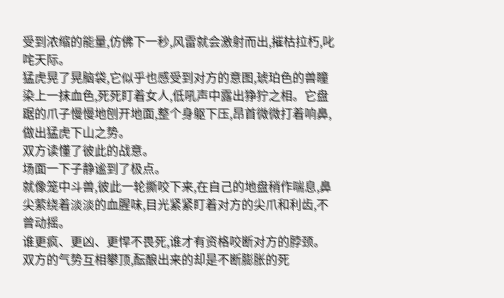受到浓缩的能量,仿佛下一秒,风雷就会激射而出,摧枯拉朽,叱咤天际。
猛虎晃了晃脑袋,它似乎也感受到对方的意图,琥珀色的兽瞳染上一抹血色,死死盯着女人,低吼声中露出狰狞之相。它盘踞的爪子慢慢地刨开地面,整个身躯下压,昂首微微打着响鼻,做出猛虎下山之势。
双方读懂了彼此的战意。
场面一下子静谧到了极点。
就像笼中斗兽,彼此一轮撕咬下来,在自己的地盘稍作喘息,鼻尖萦绕着淡淡的血腥味,目光紧紧盯着对方的尖爪和利齿,不曾动摇。
谁更疯、更凶、更悍不畏死,谁才有资格咬断对方的脖颈。
双方的气势互相攀顶,酝酿出来的却是不断膨胀的死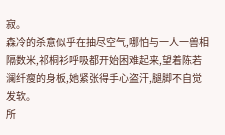寂。
森冷的杀意似乎在抽尽空气,哪怕与一人一兽相隔数米,祁桐衫呼吸都开始困难起来,望着陈若澜纤瘦的身板,她紧张得手心盗汗,腿脚不自觉发软。
所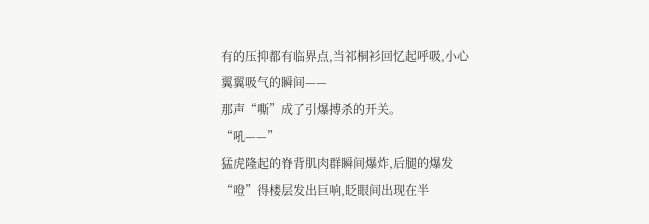有的压抑都有临界点,当祁桐衫回忆起呼吸,小心翼翼吸气的瞬间——
那声“嘶”成了引爆搏杀的开关。
“吼——”
猛虎隆起的脊背肌肉群瞬间爆炸,后腿的爆发“噔”得楼层发出巨响,眨眼间出现在半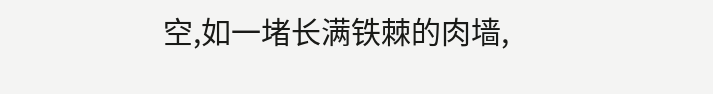空,如一堵长满铁棘的肉墙,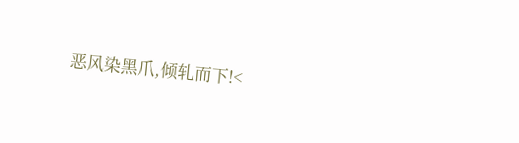恶风染黑爪,倾轧而下!<